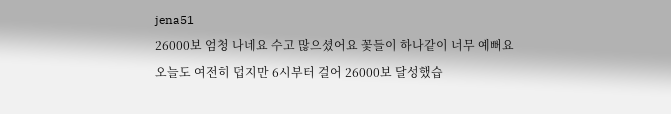jena51
26000보 엄청 나네요 수고 많으셨어요 꽃들이 하나같이 너무 예뻐요
오늘도 여전히 덥지만 6시부터 걸어 26000보 달성했습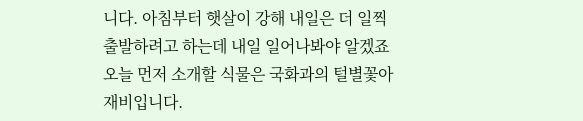니다. 아침부터 햇살이 강해 내일은 더 일찍 출발하려고 하는데 내일 일어나봐야 알겠죠
오늘 먼저 소개할 식물은 국화과의 털별꽃아재비입니다.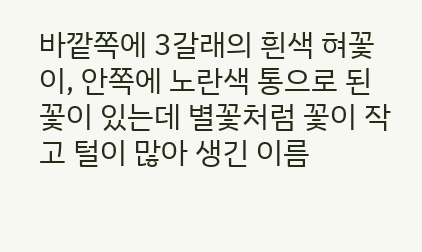바깥쪽에 3갈래의 흰색 혀꽃이, 안쪽에 노란색 통으로 된 꽃이 있는데 별꽃처럼 꽃이 작고 털이 많아 생긴 이름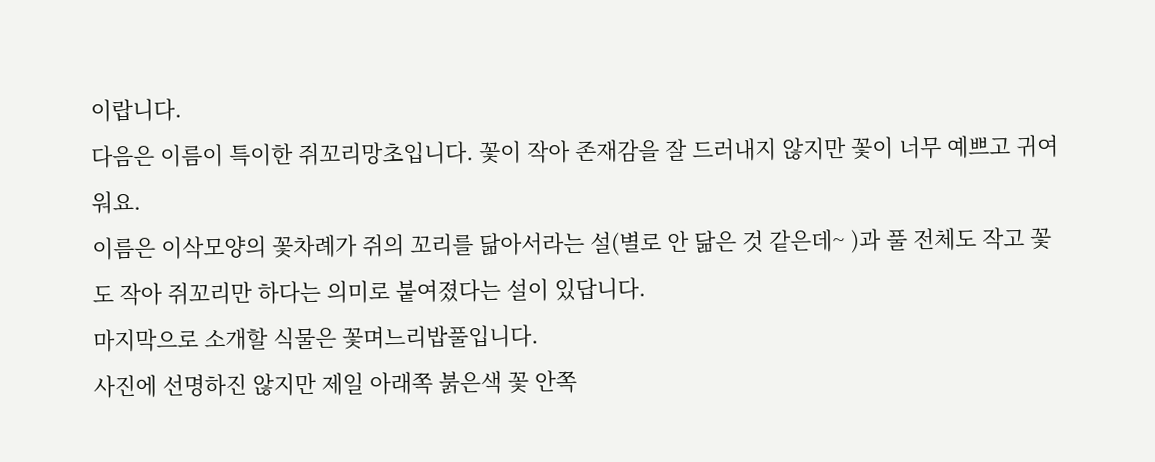이랍니다.
다음은 이름이 특이한 쥐꼬리망초입니다. 꽃이 작아 존재감을 잘 드러내지 않지만 꽃이 너무 예쁘고 귀여워요.
이름은 이삭모양의 꽃차례가 쥐의 꼬리를 닮아서라는 설(별로 안 닮은 것 같은데~ )과 풀 전체도 작고 꽃도 작아 쥐꼬리만 하다는 의미로 붙여졌다는 설이 있답니다.
마지막으로 소개할 식물은 꽃며느리밥풀입니다.
사진에 선명하진 않지만 제일 아래쪽 붉은색 꽃 안쪽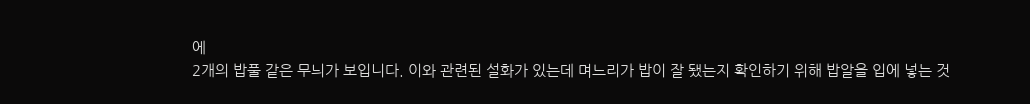에
2개의 밥풀 같은 무늬가 보입니다. 이와 관련된 설화가 있는데 며느리가 밥이 잘 됐는지 확인하기 위해 밥알을 입에 넣는 것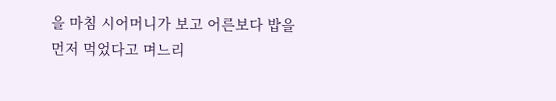을 마침 시어머니가 보고 어른보다 밥을 먼저 먹었다고 며느리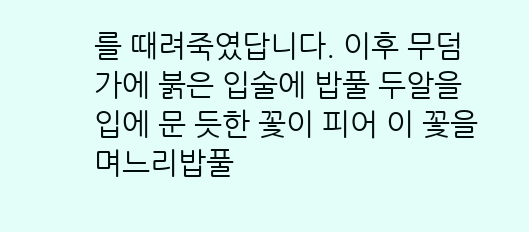를 때려죽였답니다. 이후 무덤가에 붉은 입술에 밥풀 두알을 입에 문 듯한 꽃이 피어 이 꽃을 며느리밥풀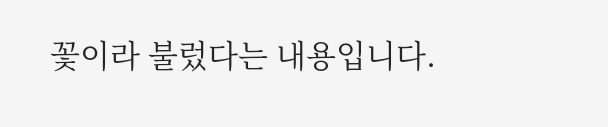꽃이라 불렀다는 내용입니다.